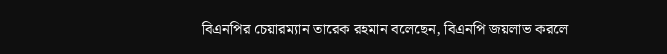বিএনপির চেয়ারম্যান তারেক রহমান বলেছেন, বিএনপি জয়লাভ করলে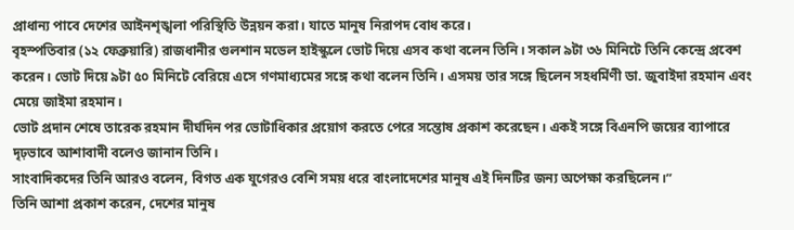প্রাধান্য পাবে দেশের আইনশৃঙ্খলা পরিস্থিতি উন্নয়ন করা। যাতে মানুষ নিরাপদ বোধ করে।
বৃহস্পতিবার (১২ ফেব্রুয়ারি) রাজধানীর গুলশান মডেল হাইস্কুলে ভোট দিয়ে এসব কথা বলেন তিনি। সকাল ৯টা ৩৬ মিনিটে তিনি কেন্দ্রে প্রবেশ করেন। ভোট দিয়ে ৯টা ৫০ মিনিটে বেরিয়ে এসে গণমাধ্যমের সঙ্গে কথা বলেন তিনি। এসময় তার সঙ্গে ছিলেন সহধর্মিণী ডা. জুবাইদা রহমান এবং মেয়ে জাইমা রহমান।
ভোট প্রদান শেষে তারেক রহমান দীর্ঘদিন পর ভোটাধিকার প্রয়োগ করতে পেরে সন্তোষ প্রকাশ করেছেন। একই সঙ্গে বিএনপি জয়ের ব্যাপারে দৃঢ়ভাবে আশাবাদী বলেও জানান তিনি।
সাংবাদিকদের তিনি আরও বলেন, বিগত এক যুগেরও বেশি সময় ধরে বাংলাদেশের মানুষ এই দিনটির জন্য অপেক্ষা করছিলেন।”
তিনি আশা প্রকাশ করেন, দেশের মানুষ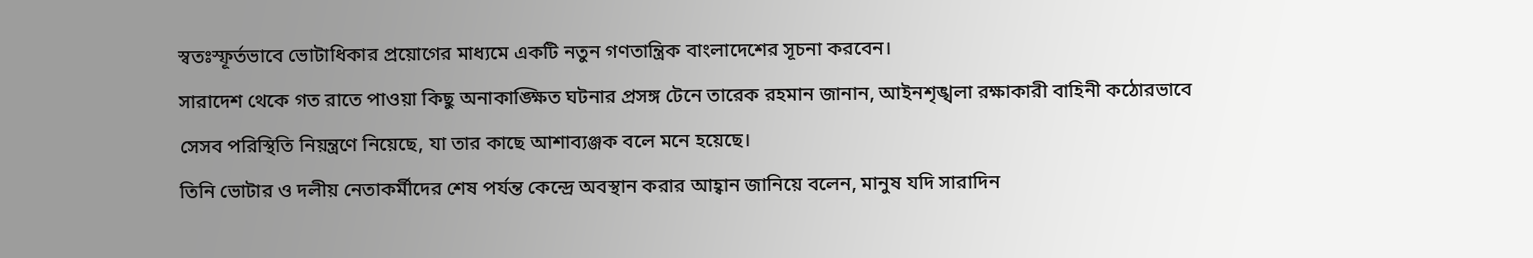স্বতঃস্ফূর্তভাবে ভোটাধিকার প্রয়োগের মাধ্যমে একটি নতুন গণতান্ত্রিক বাংলাদেশের সূচনা করবেন।
সারাদেশ থেকে গত রাতে পাওয়া কিছু অনাকাঙ্ক্ষিত ঘটনার প্রসঙ্গ টেনে তারেক রহমান জানান, আইনশৃঙ্খলা রক্ষাকারী বাহিনী কঠোরভাবে সেসব পরিস্থিতি নিয়ন্ত্রণে নিয়েছে, যা তার কাছে আশাব্যঞ্জক বলে মনে হয়েছে।
তিনি ভোটার ও দলীয় নেতাকর্মীদের শেষ পর্যন্ত কেন্দ্রে অবস্থান করার আহ্বান জানিয়ে বলেন, মানুষ যদি সারাদিন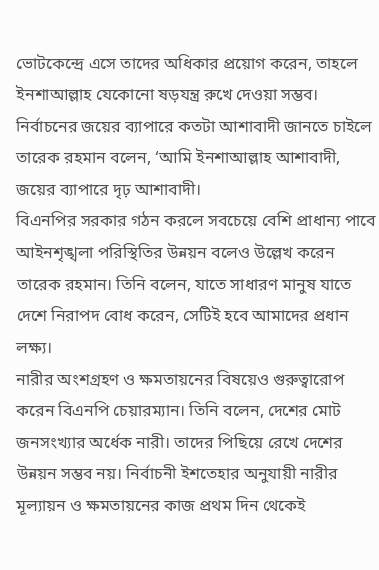ভোটকেন্দ্রে এসে তাদের অধিকার প্রয়োগ করেন, তাহলে ইনশাআল্লাহ যেকোনো ষড়যন্ত্র রুখে দেওয়া সম্ভব।
নির্বাচনের জয়ের ব্যাপারে কতটা আশাবাদী জানতে চাইলে তারেক রহমান বলেন, ‘আমি ইনশাআল্লাহ আশাবাদী, জয়ের ব্যাপারে দৃঢ় আশাবাদী।
বিএনপির সরকার গঠন করলে সবচেয়ে বেশি প্রাধান্য পাবে আইনশৃঙ্খলা পরিস্থিতির উন্নয়ন বলেও উল্লেখ করেন তারেক রহমান। তিনি বলেন, যাতে সাধারণ মানুষ যাতে দেশে নিরাপদ বোধ করেন, সেটিই হবে আমাদের প্রধান লক্ষ্য।
নারীর অংশগ্রহণ ও ক্ষমতায়নের বিষয়েও গুরুত্বারোপ করেন বিএনপি চেয়ারম্যান। তিনি বলেন, দেশের মোট জনসংখ্যার অর্ধেক নারী। তাদের পিছিয়ে রেখে দেশের উন্নয়ন সম্ভব নয়। নির্বাচনী ইশতেহার অনুযায়ী নারীর মূল্যায়ন ও ক্ষমতায়নের কাজ প্রথম দিন থেকেই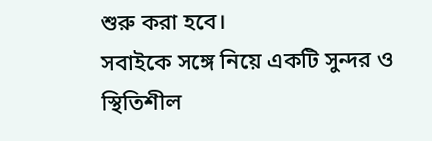শুরু করা হবে।
সবাইকে সঙ্গে নিয়ে একটি সুন্দর ও স্থিতিশীল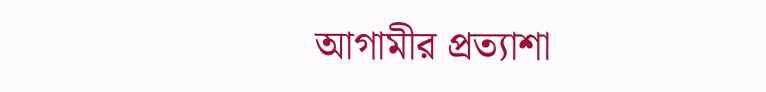আগামীর প্রত্যাশা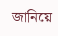জানিয়ে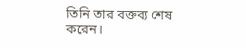তিনি তার বক্তব্য শেষ করেন।